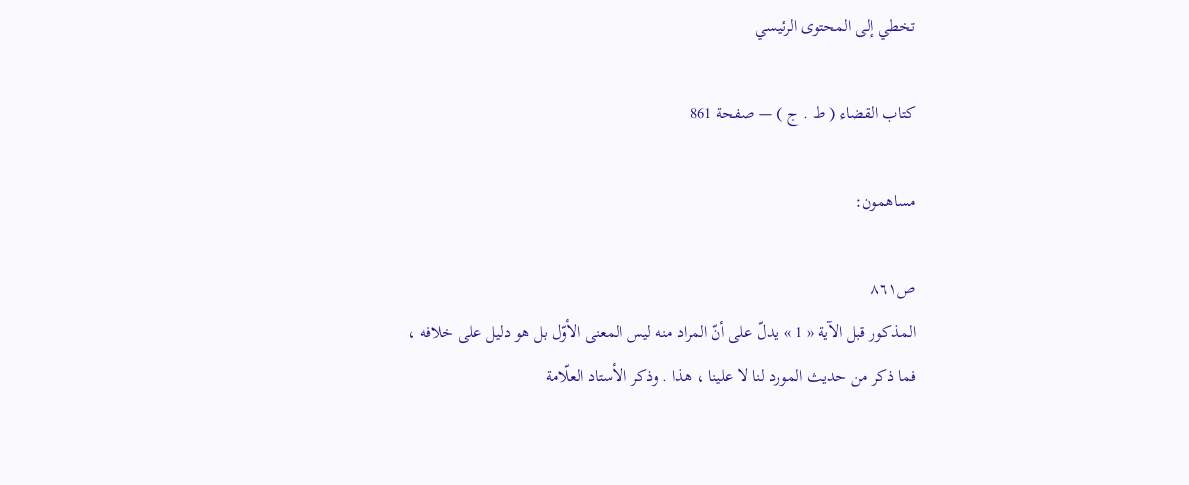تخطي إلى المحتوى الرئيسي

كتاب القضاء ( ط . ج ) — صفحة 861

مساهمون:

ص٨٦١
المذكور قبل الآية « 1 » يدلّ على أنّ المراد منه ليس المعنى الأوّل بل هو دليل على خلافه ، فما ذكر من حديث المورد لنا لا علينا ، هذا . وذكر الأستاد العلّامة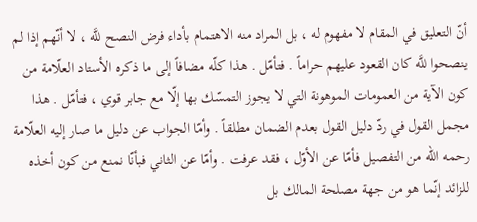أنّ التعليق في المقام لا مفهوم له ، بل المراد منه الاهتمام بأداء فرض النصح للَّه ، لا أنّهم إذا لم ينصحوا للَّه كان القعود عليهم حراماً . فتأمّل . هذا كلّه مضافاً إلى ما ذكره الأستاد العلّامة من كون الآية من العمومات الموهونة التي لا يجوز التمسّك بها إلّا مع جابر قوي ، فتأمّل . هذا مجمل القول في ردّ دليل القول بعدم الضمان مطلقاً . وأمّا الجواب عن دليل ما صار إليه العلّامة رحمه الله من التفصيل فأمّا عن الأوّل ، فقد عرفت . وأمّا عن الثاني فبأنّا نمنع من كون أخذه للزائد إنّما هو من جهة مصلحة المالك بل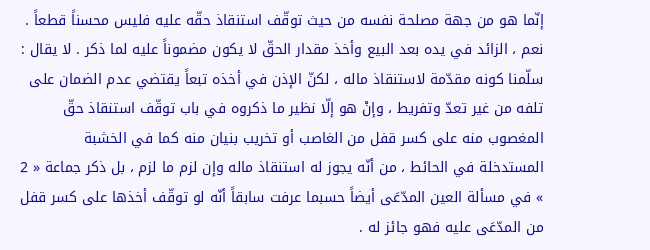إنّما هو من جهة مصلحة نفسه من حيث توقّف استنقاذ حقّه عليه فليس محسناً قطعاً . نعم ، الزائد في يده بعد البيع وأخذ مقدار الحقّ لا يكون مضموناً عليه لما ذكر . لا يقال : سلّمنا كونه مقدّمة لاستنقاذ ماله ، لكنّ الإذن في أخذه تبعاً يقتضي عدم الضمان على تلفه من غير تعدّ وتفريط ، وإنْ هو إلّا نظير ما ذكروه في باب توقّف استنقاذ حقّ المغصوب منه على كسر قفل من الغاصب أو تخريب بنيان منه كما في الخشبة المستدخلة في الحائط ، من أنّه يجوز له استنقاذ ماله وإن لزم ما لزم ، بل ذكر جماعة « 2 » في مسألة العين المدّعَى أيضاً حسبما عرفت سابقاً أنّه لو توقّف أخذها على كسر قفل من المدّعَى عليه فهو جائز له .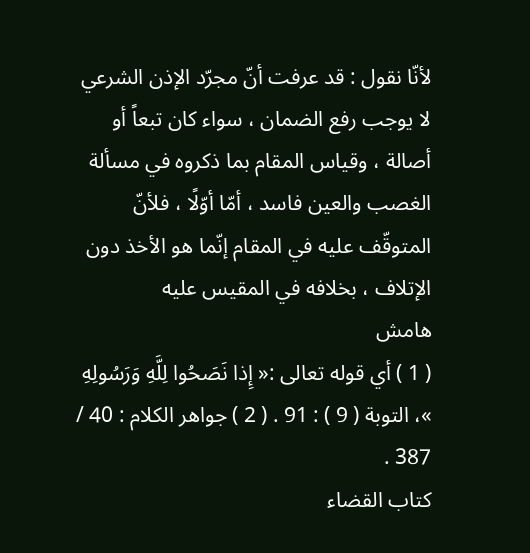لأنّا نقول : قد عرفت أنّ مجرّد الإذن الشرعي لا يوجب رفع الضمان ، سواء كان تبعاً أو أصالة ، وقياس المقام بما ذكروه في مسألة الغصب والعين فاسد ، أمّا أوّلًا ، فلأنّ المتوقّف عليه في المقام إنّما هو الأخذ دون الإتلاف ، بخلافه في المقيس عليه
هامش
( 1 ) أي قوله تعالى :« إِذا نَصَحُوا لِلَّهِ وَرَسُولِهِ »، التوبة ( 9 ) : 91 . ( 2 ) جواهر الكلام : 40 / 387 .
كتاب القضاء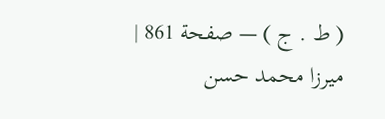( ط . ج ) — صفحة 861 | ميرزا محمد حسن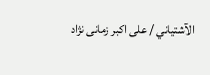الآشتياني / على اكبر زمانى نژاد